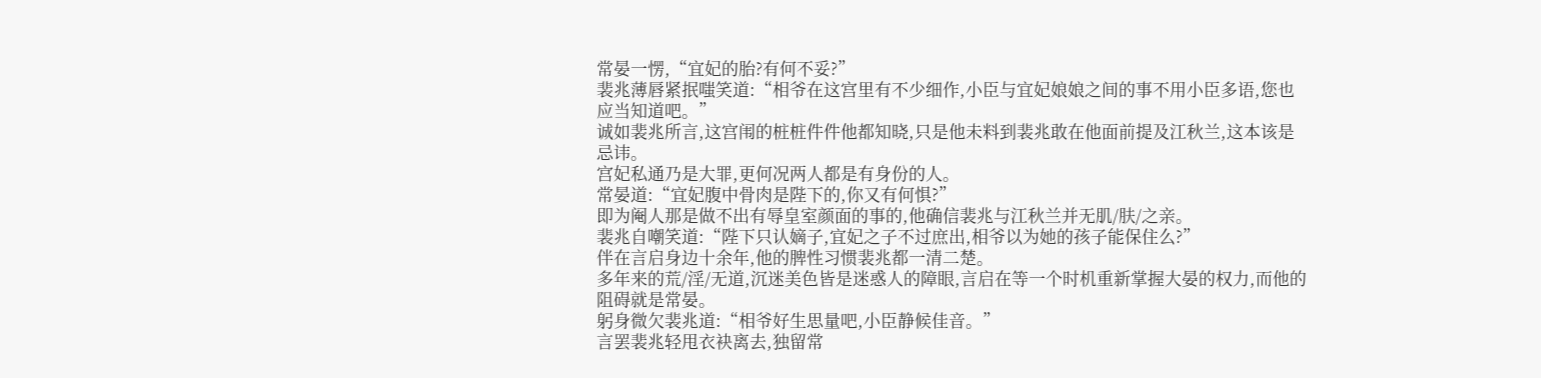常晏一愣,“宜妃的胎?有何不妥?”
裴兆薄唇紧抿嗤笑道:“相爷在这宫里有不少细作,小臣与宜妃娘娘之间的事不用小臣多语,您也应当知道吧。”
诚如裴兆所言,这宫闱的桩桩件件他都知晓,只是他未料到裴兆敢在他面前提及江秋兰,这本该是忌讳。
宫妃私通乃是大罪,更何况两人都是有身份的人。
常晏道:“宜妃腹中骨肉是陛下的,你又有何惧?”
即为阉人那是做不出有辱皇室颜面的事的,他确信裴兆与江秋兰并无肌/肤/之亲。
裴兆自嘲笑道:“陛下只认嫡子,宜妃之子不过庶出,相爷以为她的孩子能保住么?”
伴在言启身边十余年,他的脾性习惯裴兆都一清二楚。
多年来的荒/淫/无道,沉迷美色皆是迷惑人的障眼,言启在等一个时机重新掌握大晏的权力,而他的阻碍就是常晏。
躬身微欠裴兆道:“相爷好生思量吧,小臣静候佳音。”
言罢裴兆轻甩衣袂离去,独留常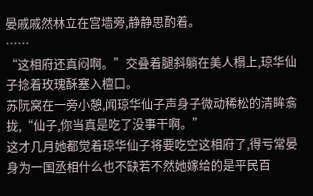晏戚戚然林立在宫墙旁,静静思酌着。
……
“这相府还真闷啊。”交叠着腿斜躺在美人榻上,琼华仙子捻着玫瑰酥塞入檀口。
苏阮窝在一旁小憩,闻琼华仙子声身子微动稀松的清眸翕拢,“仙子,你当真是吃了没事干啊。”
这才几月她都觉着琼华仙子将要吃空这相府了,得亏常晏身为一国丞相什么也不缺若不然她嫁给的是平民百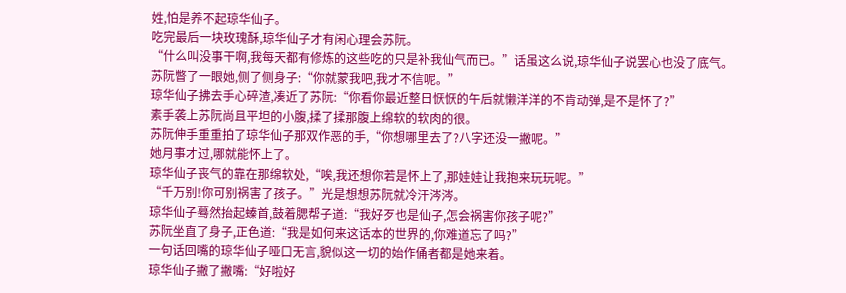姓,怕是养不起琼华仙子。
吃完最后一块玫瑰酥,琼华仙子才有闲心理会苏阮。
“什么叫没事干啊,我每天都有修炼的这些吃的只是补我仙气而已。”话虽这么说,琼华仙子说罢心也没了底气。
苏阮瞥了一眼她,侧了侧身子:“你就蒙我吧,我才不信呢。”
琼华仙子拂去手心碎渣,凑近了苏阮:“你看你最近整日恹恹的午后就懒洋洋的不肯动弹,是不是怀了?”
素手袭上苏阮尚且平坦的小腹,揉了揉那腹上绵软的软肉的很。
苏阮伸手重重拍了琼华仙子那双作恶的手,“你想哪里去了?八字还没一撇呢。”
她月事才过,哪就能怀上了。
琼华仙子丧气的靠在那绵软处,“唉,我还想你若是怀上了,那娃娃让我抱来玩玩呢。”
“千万别!你可别祸害了孩子。”光是想想苏阮就冷汗涔涔。
琼华仙子蓦然抬起螓首,鼓着腮帮子道:“我好歹也是仙子,怎会祸害你孩子呢?”
苏阮坐直了身子,正色道:“我是如何来这话本的世界的,你难道忘了吗?”
一句话回嘴的琼华仙子哑口无言,貌似这一切的始作俑者都是她来着。
琼华仙子撇了撇嘴:“好啦好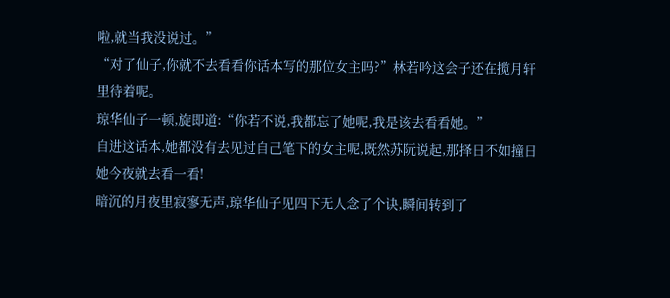啦,就当我没说过。”
“对了仙子,你就不去看看你话本写的那位女主吗?”林若吟这会子还在揽月轩里待着呢。
琼华仙子一顿,旋即道:“你若不说,我都忘了她呢,我是该去看看她。”
自进这话本,她都没有去见过自己笔下的女主呢,既然苏阮说起,那择日不如撞日她今夜就去看一看!
暗沉的月夜里寂寥无声,琼华仙子见四下无人念了个诀,瞬间转到了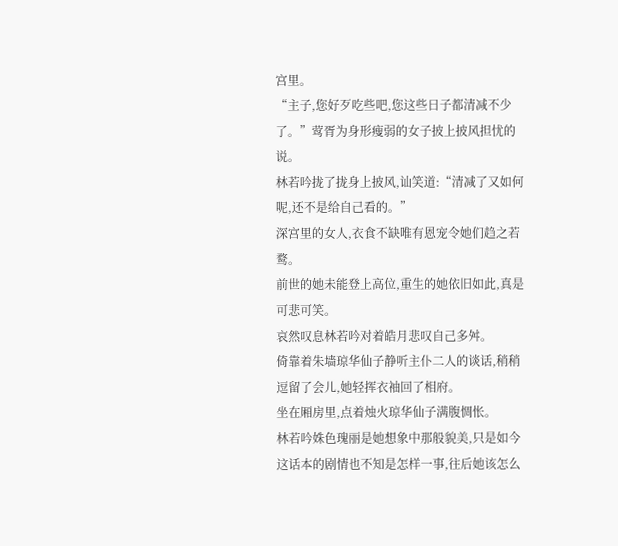宫里。
“主子,您好歹吃些吧,您这些日子都清减不少了。”莺胥为身形瘦弱的女子披上披风担忧的说。
林若吟拢了拢身上披风,讪笑道:“清减了又如何呢,还不是给自己看的。”
深宫里的女人,衣食不缺唯有恩宠令她们趋之若鹜。
前世的她未能登上高位,重生的她依旧如此,真是可悲可笑。
哀然叹息林若吟对着皓月悲叹自己多舛。
倚靠着朱墙琼华仙子静听主仆二人的谈话,稍稍逗留了会儿,她轻挥衣袖回了相府。
坐在厢房里,点着烛火琼华仙子满腹惆怅。
林若吟姝色瑰丽是她想象中那般貌美,只是如今这话本的剧情也不知是怎样一事,往后她该怎么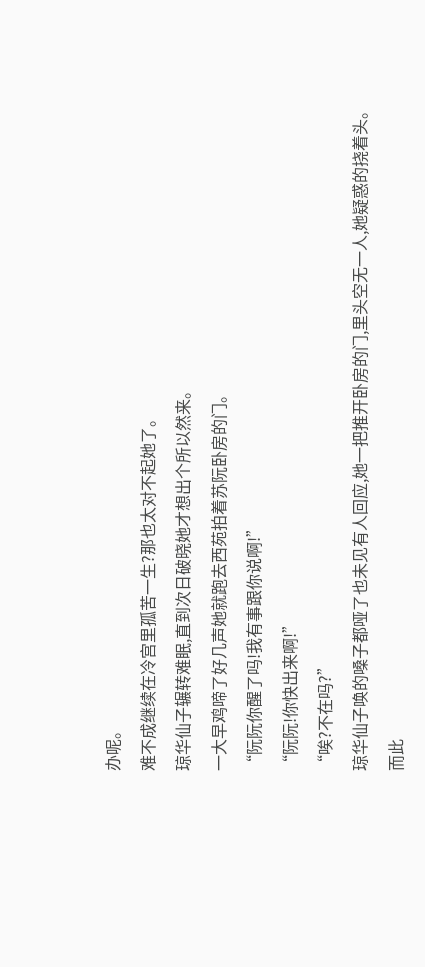办呢。
难不成继续在冷宫里孤苦一生?那也太对不起她了。
琼华仙子辗转难眠,直到次日破晓她才想出个所以然来。
一大早鸡啼了好几声她就跑去西苑拍着苏阮卧房的门。
“阮阮你醒了吗!我有事跟你说啊!”
“阮阮!你快出来啊!”
“唉?不在吗?”
琼华仙子唤的嗓子都哑了也未见有人回应,她一把推开卧房的门,里头空无一人,她疑惑的挠着头。
而此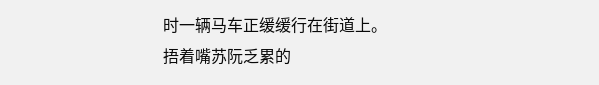时一辆马车正缓缓行在街道上。
捂着嘴苏阮乏累的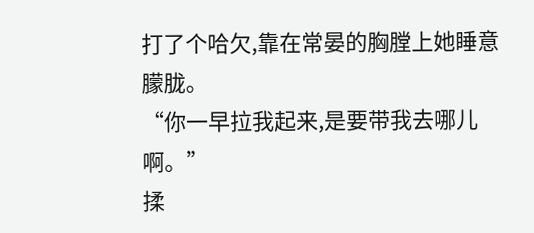打了个哈欠,靠在常晏的胸膛上她睡意朦胧。
“你一早拉我起来,是要带我去哪儿啊。”
揉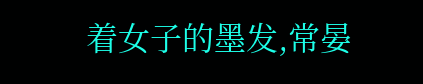着女子的墨发,常晏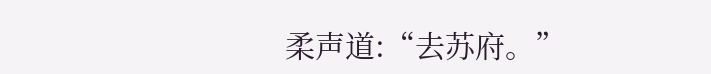柔声道:“去苏府。”